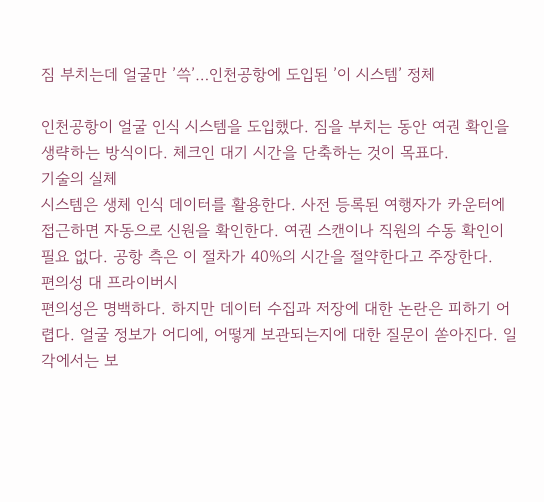짐 부치는데 얼굴만 ’쓱’…인천공항에 도입된 ’이 시스템’ 정체

인천공항이 얼굴 인식 시스템을 도입했다. 짐을 부치는 동안 여권 확인을 생략하는 방식이다. 체크인 대기 시간을 단축하는 것이 목표다.
기술의 실체
시스템은 생체 인식 데이터를 활용한다. 사전 등록된 여행자가 카운터에 접근하면 자동으로 신원을 확인한다. 여권 스캔이나 직원의 수동 확인이 필요 없다. 공항 측은 이 절차가 40%의 시간을 절약한다고 주장한다.
편의성 대 프라이버시
편의성은 명백하다. 하지만 데이터 수집과 저장에 대한 논란은 피하기 어렵다. 얼굴 정보가 어디에, 어떻게 보관되는지에 대한 질문이 쏟아진다. 일각에서는 보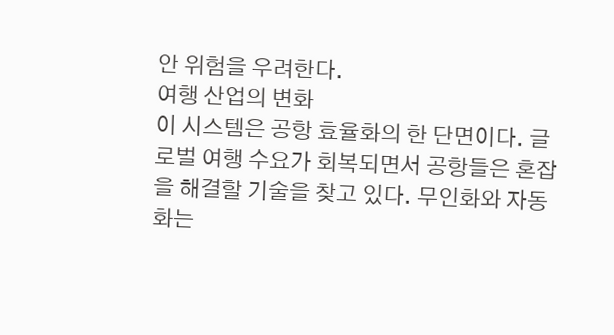안 위험을 우려한다.
여행 산업의 변화
이 시스템은 공항 효율화의 한 단면이다. 글로벌 여행 수요가 회복되면서 공항들은 혼잡을 해결할 기술을 찾고 있다. 무인화와 자동화는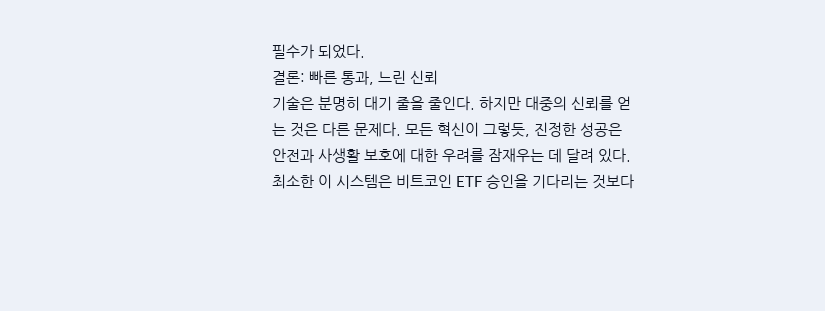필수가 되었다.
결론: 빠른 통과, 느린 신뢰
기술은 분명히 대기 줄을 줄인다. 하지만 대중의 신뢰를 얻는 것은 다른 문제다. 모든 혁신이 그렇듯, 진정한 성공은 안전과 사생활 보호에 대한 우려를 잠재우는 데 달려 있다. 최소한 이 시스템은 비트코인 ETF 승인을 기다리는 것보다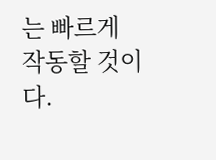는 빠르게 작동할 것이다.